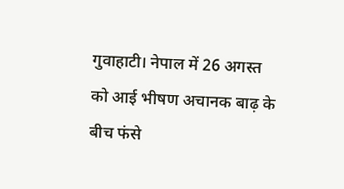गुवाहाटी। नेपाल में 26 अगस्त को आई भीषण अचानक बाढ़ के बीच फंसे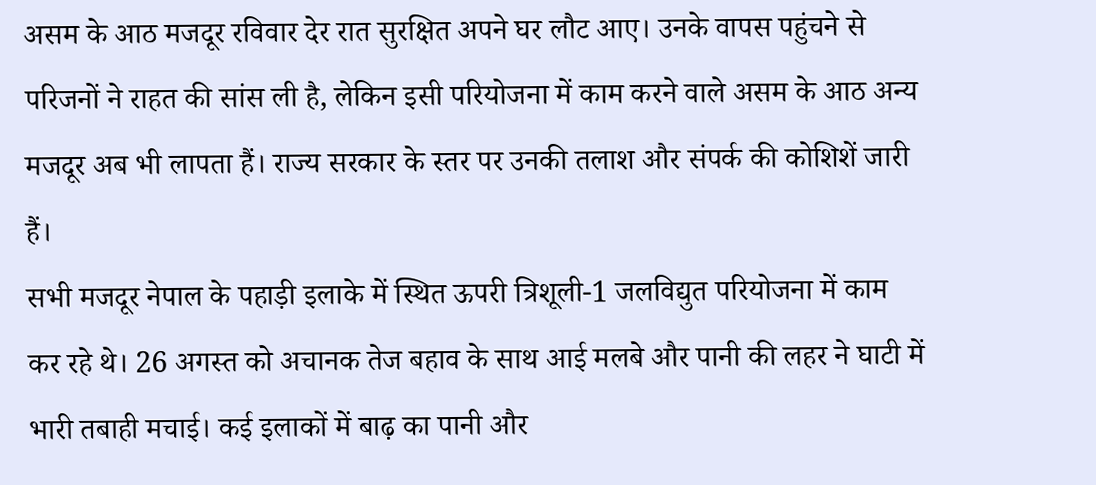असम के आठ मजदूर रविवार देर रात सुरक्षित अपने घर लौट आए। उनके वापस पहुंचने से परिजनों ने राहत की सांस ली है, लेकिन इसी परियोजना में काम करने वाले असम के आठ अन्य मजदूर अब भी लापता हैं। राज्य सरकार के स्तर पर उनकी तलाश और संपर्क की कोशिशें जारी हैं।
सभी मजदूर नेपाल के पहाड़ी इलाके में स्थित ऊपरी त्रिशूली-1 जलविद्युत परियोजना में काम कर रहे थे। 26 अगस्त को अचानक तेज बहाव के साथ आई मलबे और पानी की लहर ने घाटी में भारी तबाही मचाई। कई इलाकों में बाढ़ का पानी और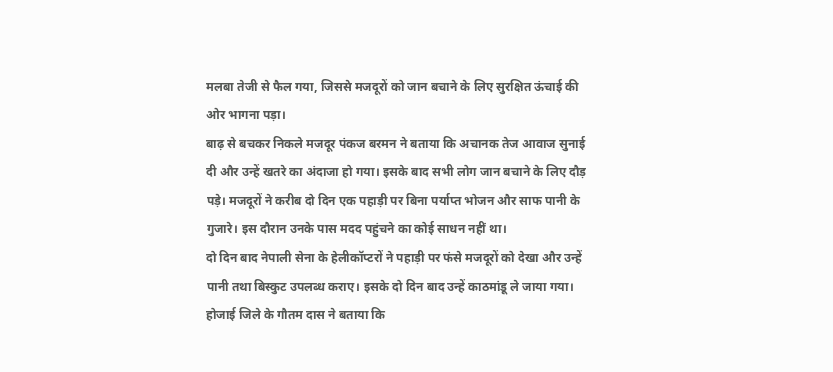मलबा तेजी से फैल गया, जिससे मजदूरों को जान बचाने के लिए सुरक्षित ऊंचाई की ओर भागना पड़ा।
बाढ़ से बचकर निकले मजदूर पंकज बरमन ने बताया कि अचानक तेज आवाज सुनाई दी और उन्हें खतरे का अंदाजा हो गया। इसके बाद सभी लोग जान बचाने के लिए दौड़ पड़े। मजदूरों ने करीब दो दिन एक पहाड़ी पर बिना पर्याप्त भोजन और साफ पानी के गुजारे। इस दौरान उनके पास मदद पहुंचने का कोई साधन नहीं था।
दो दिन बाद नेपाली सेना के हेलीकॉप्टरों ने पहाड़ी पर फंसे मजदूरों को देखा और उन्हें पानी तथा बिस्कुट उपलब्ध कराए। इसके दो दिन बाद उन्हें काठमांडू ले जाया गया। होजाई जिले के गौतम दास ने बताया कि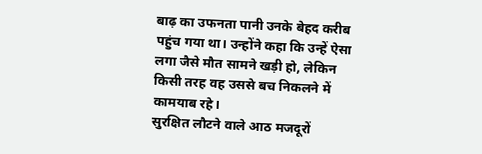बाढ़ का उफनता पानी उनके बेहद करीब पहुंच गया था। उन्होंने कहा कि उन्हें ऐसा लगा जैसे मौत सामने खड़ी हो, लेकिन किसी तरह वह उससे बच निकलने में कामयाब रहे।
सुरक्षित लौटने वाले आठ मजदूरों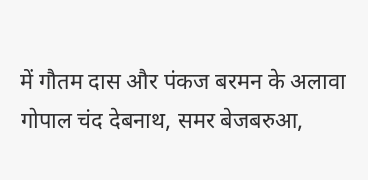में गौतम दास और पंकज बरमन के अलावा गोपाल चंद देबनाथ, समर बेजबरुआ,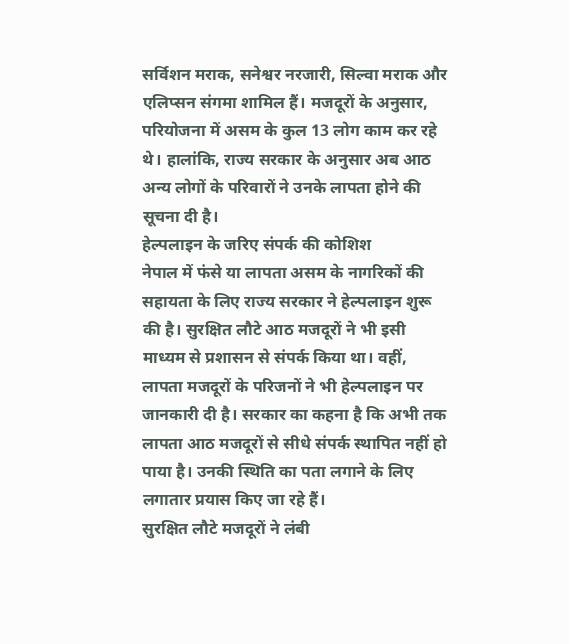सर्विशन मराक, सनेश्वर नरजारी, सिल्वा मराक और एलिप्सन संगमा शामिल हैं। मजदूरों के अनुसार, परियोजना में असम के कुल 13 लोग काम कर रहे थे। हालांकि, राज्य सरकार के अनुसार अब आठ अन्य लोगों के परिवारों ने उनके लापता होने की सूचना दी है।
हेल्पलाइन के जरिए संपर्क की कोशिश
नेपाल में फंसे या लापता असम के नागरिकों की सहायता के लिए राज्य सरकार ने हेल्पलाइन शुरू की है। सुरक्षित लौटे आठ मजदूरों ने भी इसी माध्यम से प्रशासन से संपर्क किया था। वहीं, लापता मजदूरों के परिजनों ने भी हेल्पलाइन पर जानकारी दी है। सरकार का कहना है कि अभी तक लापता आठ मजदूरों से सीधे संपर्क स्थापित नहीं हो पाया है। उनकी स्थिति का पता लगाने के लिए लगातार प्रयास किए जा रहे हैं।
सुरक्षित लौटे मजदूरों ने लंबी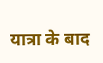यात्रा के बाद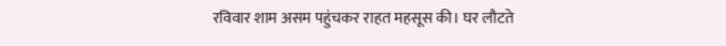रविवार शाम असम पहुंचकर राहत महसूस की। घर लौटते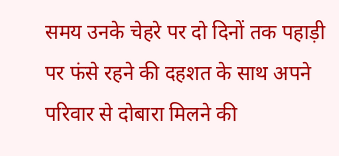समय उनके चेहरे पर दो दिनों तक पहाड़ी पर फंसे रहने की दहशत के साथ अपने परिवार से दोबारा मिलने की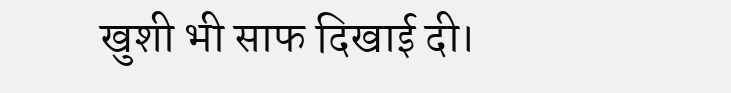खुशी भी साफ दिखाई दी।